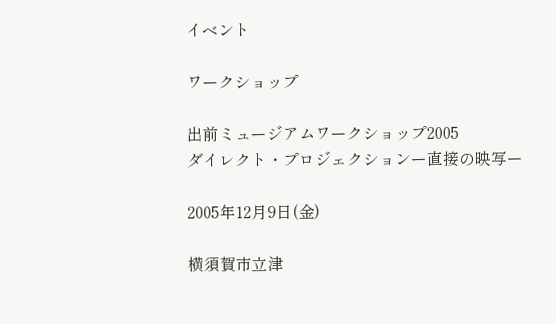イベント

ワークショップ

出前ミュージアムワークショップ2005
ダイレクト・プロジェクションー直接の映写ー

2005年12月9日(金)

横須賀市立津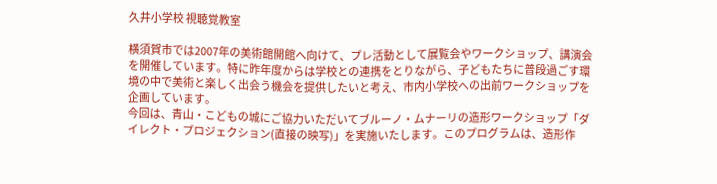久井小学校 視聴覚教室

横須賀市では2007年の美術館開館へ向けて、プレ活動として展覧会やワークショップ、講演会を開催しています。特に昨年度からは学校との連携をとりながら、子どもたちに普段過ごす環境の中で美術と楽しく出会う機会を提供したいと考え、市内小学校への出前ワークショップを企画しています。
今回は、青山・こどもの城にご協力いただいてブルーノ・ムナーリの造形ワークショップ「ダイレクト・プロジェクション(直接の映写)」を実施いたします。このプログラムは、造形作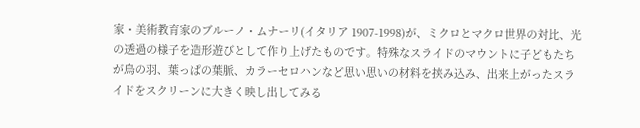家・美術教育家のブルーノ・ムナーリ(イタリア 1907-1998)が、ミクロとマクロ世界の対比、光の透過の様子を造形遊びとして作り上げたものです。特殊なスライドのマウントに子どもたちが鳥の羽、葉っぱの葉脈、カラーセロハンなど思い思いの材料を挟み込み、出来上がったスライドをスクリーンに大きく映し出してみる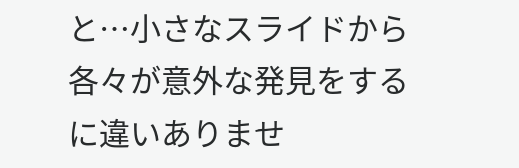と…小さなスライドから各々が意外な発見をするに違いありませ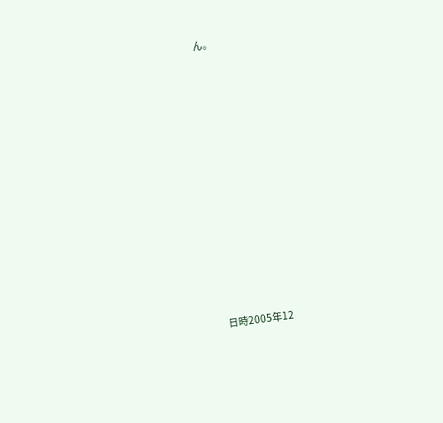ん。













日時2005年12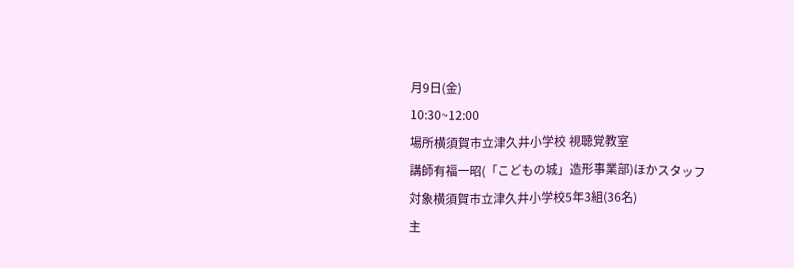月9日(金)
10:30~12:00
場所横須賀市立津久井小学校 視聴覚教室
講師有福一昭(「こどもの城」造形事業部)ほかスタッフ
対象横須賀市立津久井小学校5年3組(36名)
主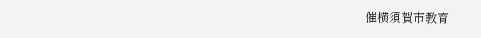催横須賀市教育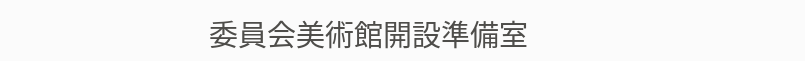委員会美術館開設準備室